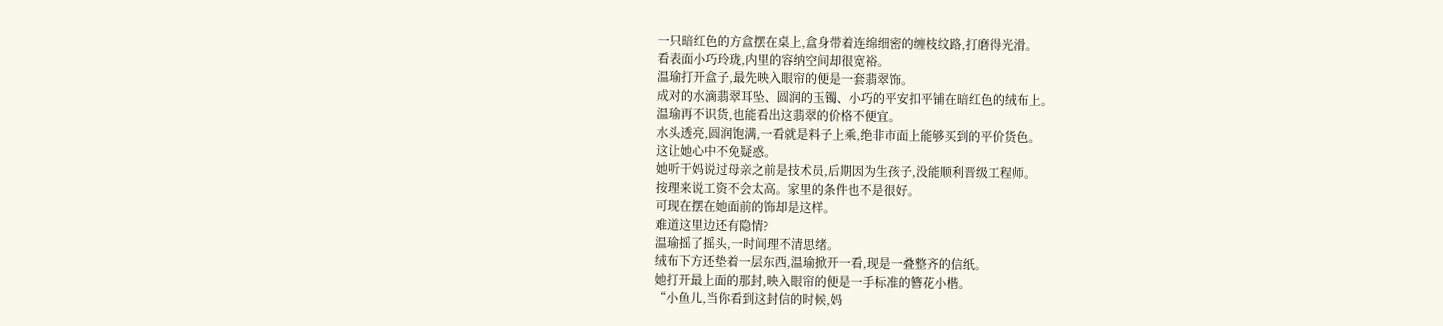一只暗红色的方盒摆在桌上,盒身带着连绵细密的缠枝纹路,打磨得光滑。
看表面小巧玲珑,内里的容纳空间却很宽裕。
温瑜打开盒子,最先映入眼帘的便是一套翡翠饰。
成对的水滴翡翠耳坠、圆润的玉镯、小巧的平安扣平铺在暗红色的绒布上。
温瑜再不识货,也能看出这翡翠的价格不便宜。
水头透亮,圆润饱满,一看就是料子上乘,绝非市面上能够买到的平价货色。
这让她心中不免疑惑。
她听干妈说过母亲之前是技术员,后期因为生孩子,没能顺利晋级工程师。
按理来说工资不会太高。家里的条件也不是很好。
可现在摆在她面前的饰却是这样。
难道这里边还有隐情?
温瑜摇了摇头,一时间理不清思绪。
绒布下方还垫着一层东西,温瑜掀开一看,现是一叠整齐的信纸。
她打开最上面的那封,映入眼帘的便是一手标准的簪花小楷。
“小鱼儿,当你看到这封信的时候,妈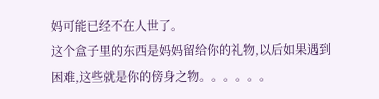妈可能已经不在人世了。
这个盒子里的东西是妈妈留给你的礼物,以后如果遇到困难,这些就是你的傍身之物。。。。。。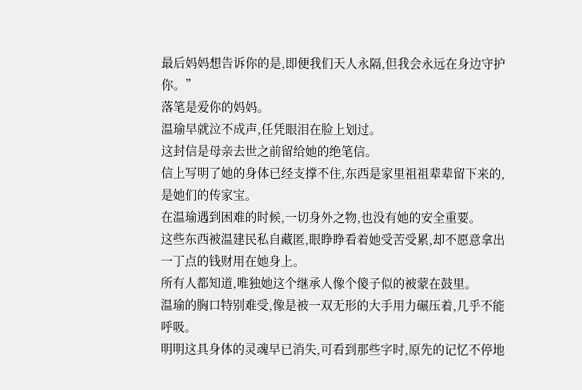最后妈妈想告诉你的是,即便我们天人永隔,但我会永远在身边守护你。”
落笔是爱你的妈妈。
温瑜早就泣不成声,任凭眼泪在脸上划过。
这封信是母亲去世之前留给她的绝笔信。
信上写明了她的身体已经支撑不住,东西是家里祖祖辈辈留下来的,是她们的传家宝。
在温瑜遇到困难的时候,一切身外之物,也没有她的安全重要。
这些东西被温建民私自藏匿,眼睁睁看着她受苦受累,却不愿意拿出一丁点的钱财用在她身上。
所有人都知道,唯独她这个继承人像个傻子似的被蒙在鼓里。
温瑜的胸口特别难受,像是被一双无形的大手用力碾压着,几乎不能呼吸。
明明这具身体的灵魂早已消失,可看到那些字时,原先的记忆不停地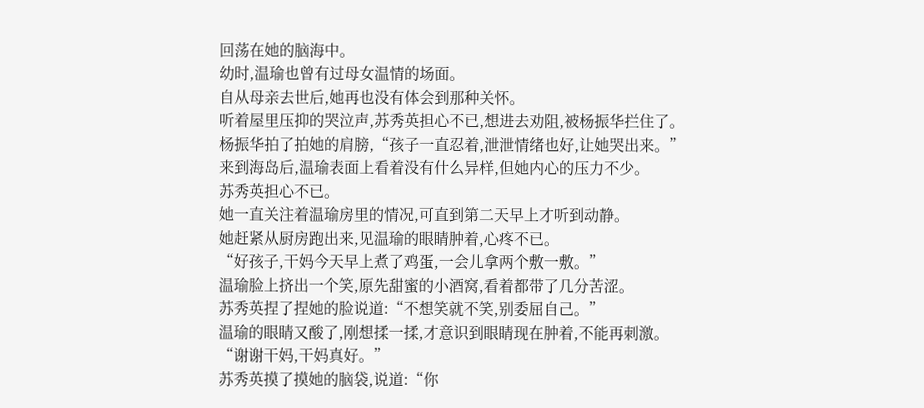回荡在她的脑海中。
幼时,温瑜也曾有过母女温情的场面。
自从母亲去世后,她再也没有体会到那种关怀。
听着屋里压抑的哭泣声,苏秀英担心不已,想进去劝阻,被杨振华拦住了。
杨振华拍了拍她的肩膀,“孩子一直忍着,泄泄情绪也好,让她哭出来。”
来到海岛后,温瑜表面上看着没有什么异样,但她内心的压力不少。
苏秀英担心不已。
她一直关注着温瑜房里的情况,可直到第二天早上才听到动静。
她赶紧从厨房跑出来,见温瑜的眼睛肿着,心疼不已。
“好孩子,干妈今天早上煮了鸡蛋,一会儿拿两个敷一敷。”
温瑜脸上挤出一个笑,原先甜蜜的小酒窝,看着都带了几分苦涩。
苏秀英捏了捏她的脸说道:“不想笑就不笑,别委屈自己。”
温瑜的眼睛又酸了,刚想揉一揉,才意识到眼睛现在肿着,不能再刺激。
“谢谢干妈,干妈真好。”
苏秀英摸了摸她的脑袋,说道:“你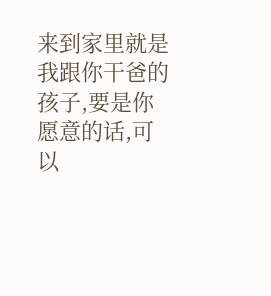来到家里就是我跟你干爸的孩子,要是你愿意的话,可以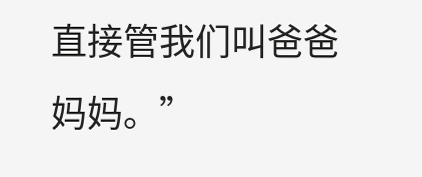直接管我们叫爸爸妈妈。”